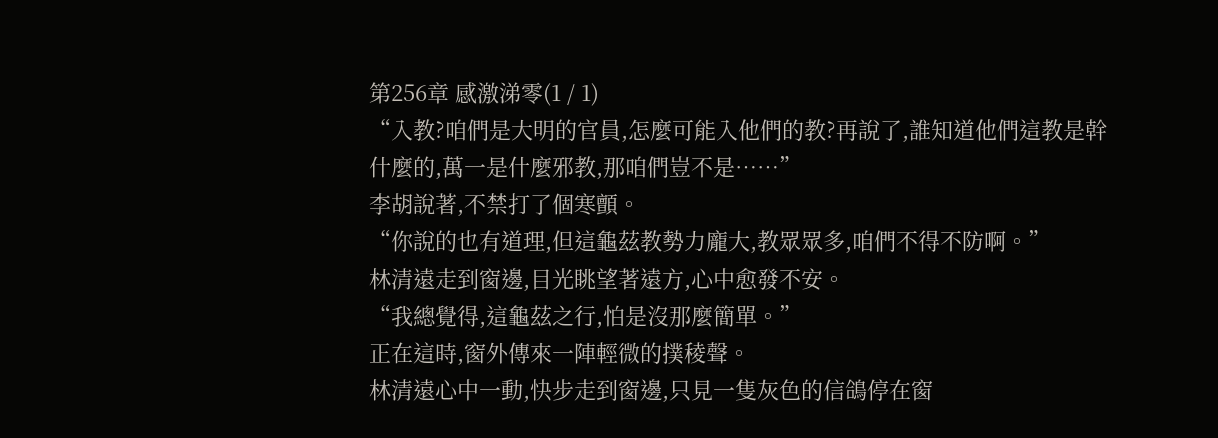第256章 感激涕零(1 / 1)
“入教?咱們是大明的官員,怎麼可能入他們的教?再說了,誰知道他們這教是幹什麼的,萬一是什麼邪教,那咱們豈不是……”
李胡說著,不禁打了個寒顫。
“你說的也有道理,但這龜茲教勢力龐大,教眾眾多,咱們不得不防啊。”
林清遠走到窗邊,目光眺望著遠方,心中愈發不安。
“我總覺得,這龜茲之行,怕是沒那麼簡單。”
正在這時,窗外傳來一陣輕微的撲稜聲。
林清遠心中一動,快步走到窗邊,只見一隻灰色的信鴿停在窗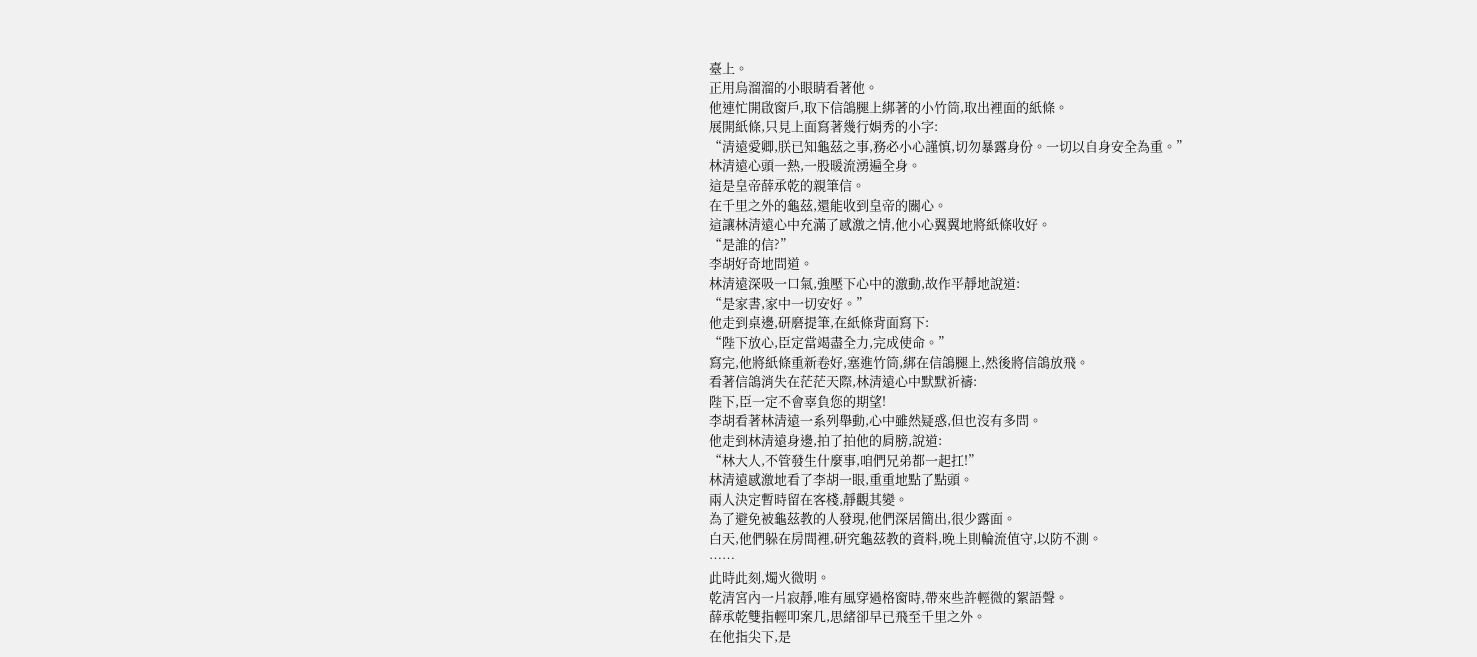臺上。
正用烏溜溜的小眼睛看著他。
他連忙開啟窗戶,取下信鴿腿上綁著的小竹筒,取出裡面的紙條。
展開紙條,只見上面寫著幾行娟秀的小字:
“清遠愛卿,朕已知龜茲之事,務必小心謹慎,切勿暴露身份。一切以自身安全為重。”
林清遠心頭一熱,一股暖流湧遍全身。
這是皇帝薛承乾的親筆信。
在千里之外的龜茲,還能收到皇帝的關心。
這讓林清遠心中充滿了感激之情,他小心翼翼地將紙條收好。
“是誰的信?”
李胡好奇地問道。
林清遠深吸一口氣,強壓下心中的激動,故作平靜地說道:
“是家書,家中一切安好。”
他走到桌邊,研磨提筆,在紙條背面寫下:
“陛下放心,臣定當竭盡全力,完成使命。”
寫完,他將紙條重新卷好,塞進竹筒,綁在信鴿腿上,然後將信鴿放飛。
看著信鴿消失在茫茫天際,林清遠心中默默祈禱:
陛下,臣一定不會辜負您的期望!
李胡看著林清遠一系列舉動,心中雖然疑惑,但也沒有多問。
他走到林清遠身邊,拍了拍他的肩膀,說道:
“林大人,不管發生什麼事,咱們兄弟都一起扛!”
林清遠感激地看了李胡一眼,重重地點了點頭。
兩人決定暫時留在客棧,靜觀其變。
為了避免被龜茲教的人發現,他們深居簡出,很少露面。
白天,他們躲在房間裡,研究龜茲教的資料,晚上則輪流值守,以防不測。
……
此時此刻,燭火微明。
乾清宮內一片寂靜,唯有風穿過格窗時,帶來些許輕微的絮語聲。
薛承乾雙指輕叩案几,思緒卻早已飛至千里之外。
在他指尖下,是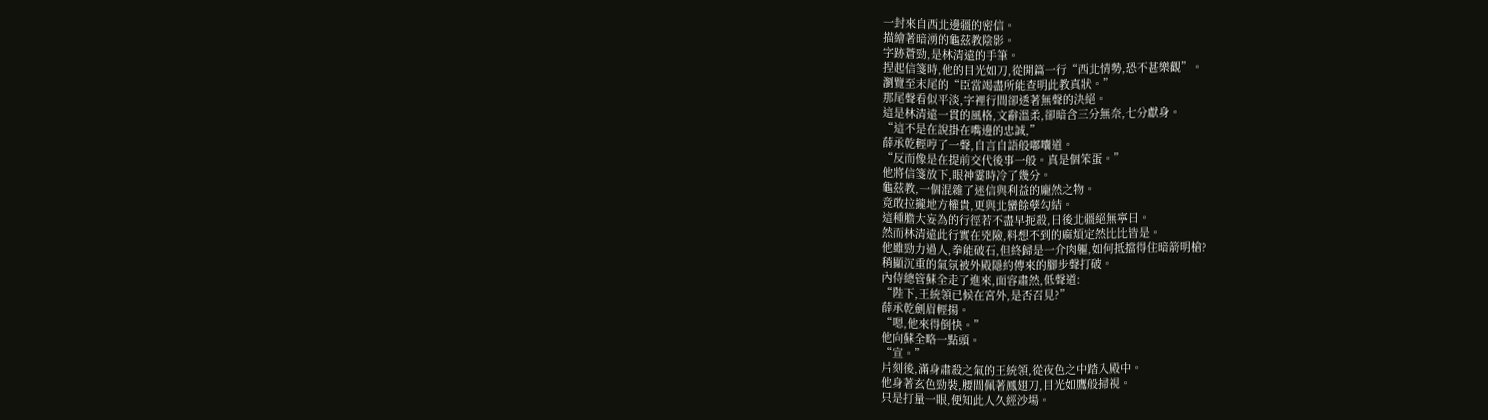一封來自西北邊疆的密信。
描繪著暗湧的龜茲教陰影。
字跡蒼勁,是林清遠的手筆。
捏起信箋時,他的目光如刀,從開篇一行“西北情勢,恐不甚樂觀”。
瀏覽至末尾的“臣當竭盡所能查明此教真狀。”
那尾聲看似平淡,字裡行間卻透著無聲的決絕。
這是林清遠一貫的風格,文辭溫柔,卻暗含三分無奈,七分獻身。
“這不是在說掛在嘴邊的忠誠,”
薛承乾輕哼了一聲,自言自語般嘟囔道。
“反而像是在提前交代後事一般。真是個笨蛋。”
他將信箋放下,眼神霎時冷了幾分。
龜茲教,一個混雜了迷信與利益的龐然之物。
竟敢拉攏地方權貴,更與北蠻餘孽勾結。
這種膽大妄為的行徑若不盡早扼殺,日後北疆絕無寧日。
然而林清遠此行實在兇險,料想不到的麻煩定然比比皆是。
他雖勁力過人,拳能破石,但終歸是一介肉軀,如何抵擋得住暗箭明槍?
稍顯沉重的氣氛被外殿隱約傳來的腳步聲打破。
內侍總管蘇全走了進來,面容肅然,低聲道:
“陛下,王統領已候在宮外,是否召見?”
薛承乾劍眉輕揚。
“嗯,他來得倒快。”
他向蘇全略一點頭。
“宣。”
片刻後,滿身肅殺之氣的王統領,從夜色之中踏入殿中。
他身著玄色勁裝,腰間佩著鳳翅刀,目光如鷹般掃視。
只是打量一眼,便知此人久經沙場。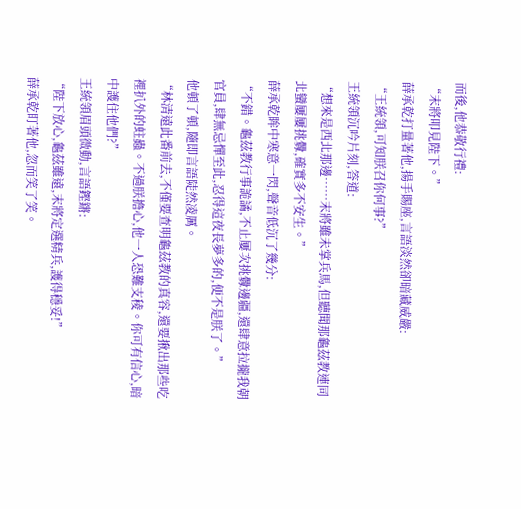而後,他恭敬行禮:
“末將叩見陛下。”
薛承乾打量著他,揚手賜座,言語淡然卻暗藏威嚴:
“王統領,可知朕召你何事?”
王統領沉吟片刻,答道:
“想來是西北那邊……末將雖未掌兵馬,但聽聞那龜茲教連同北蠻屢屢挑釁,確實多不安生。”
薛承乾眸中寒意一閃,聲音低沉了幾分:
“不錯。龜茲教行事詭譎,不止屢次挑釁邊疆,還肆意拉攏我朝官員,肆無忌憚至此,忍得這夜長夢多的,便不是朕了。”
他頓了頓,隨即言語陡然凌厲。
“林清遠此番前去,不僅要查明龜茲教的真容,還要揪出那些吃裡扒外的蛀蟲。不過朕擔心,他一人恐難支稜。你可有信心,暗中護住他們?”
王統領眉頭微動,言語鏗鏘:
“陛下放心,龜茲雖遠,末將定選精兵,護得穩妥!”
薛承乾盯著他,忽而笑了笑。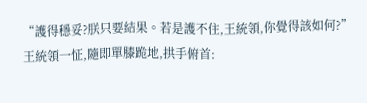“護得穩妥?朕只要結果。若是護不住,王統領,你覺得該如何?”
王統領一怔,隨即單膝跪地,拱手俯首: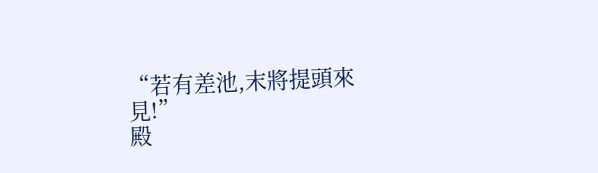“若有差池,末將提頭來見!”
殿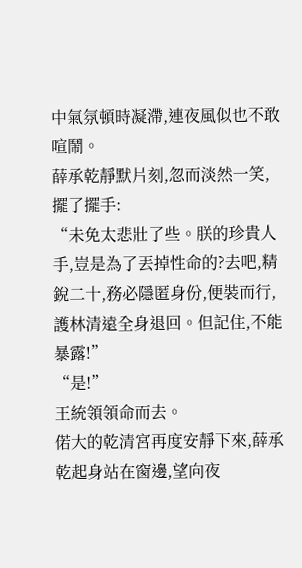中氣氛頓時凝滯,連夜風似也不敢喧鬧。
薛承乾靜默片刻,忽而淡然一笑,擺了擺手:
“未免太悲壯了些。朕的珍貴人手,豈是為了丟掉性命的?去吧,精銳二十,務必隱匿身份,便裝而行,護林清遠全身退回。但記住,不能暴露!”
“是!”
王統領領命而去。
偌大的乾清宮再度安靜下來,薛承乾起身站在窗邊,望向夜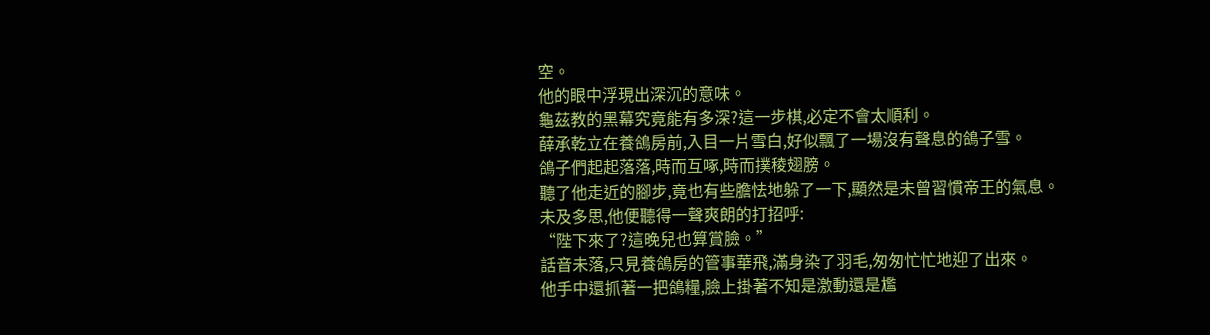空。
他的眼中浮現出深沉的意味。
龜茲教的黑幕究竟能有多深?這一步棋,必定不會太順利。
薛承乾立在養鴿房前,入目一片雪白,好似飄了一場沒有聲息的鴿子雪。
鴿子們起起落落,時而互啄,時而撲稜翅膀。
聽了他走近的腳步,竟也有些膽怯地躲了一下,顯然是未曾習慣帝王的氣息。
未及多思,他便聽得一聲爽朗的打招呼:
“陛下來了?這晚兒也算賞臉。”
話音未落,只見養鴿房的管事華飛,滿身染了羽毛,匆匆忙忙地迎了出來。
他手中還抓著一把鴿糧,臉上掛著不知是激動還是尷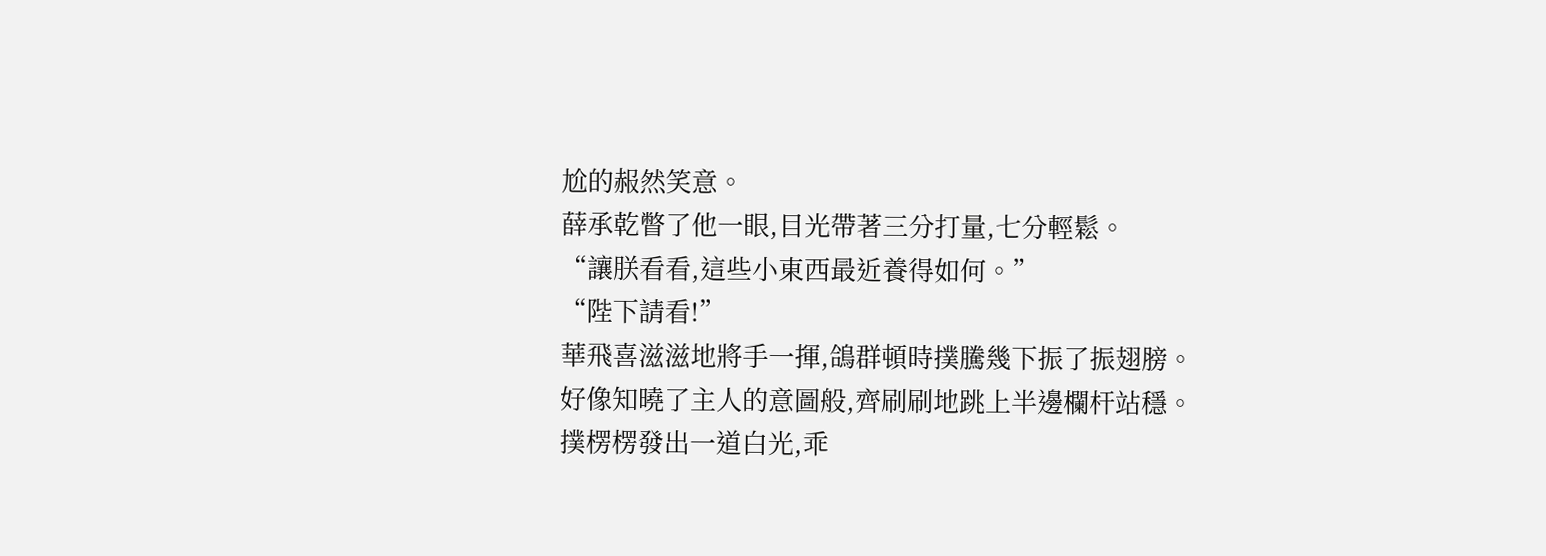尬的赧然笑意。
薛承乾瞥了他一眼,目光帶著三分打量,七分輕鬆。
“讓朕看看,這些小東西最近養得如何。”
“陛下請看!”
華飛喜滋滋地將手一揮,鴿群頓時撲騰幾下振了振翅膀。
好像知曉了主人的意圖般,齊刷刷地跳上半邊欄杆站穩。
撲楞楞發出一道白光,乖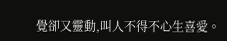覺卻又靈動,叫人不得不心生喜愛。